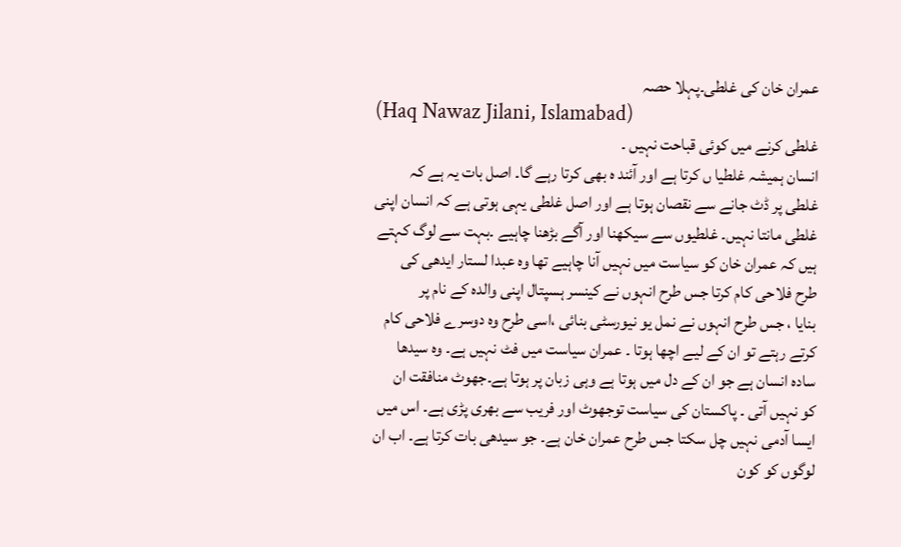عمران خان کی غلطی۔پہلا حصہ
(Haq Nawaz Jilani, Islamabad)
غلطی کرنے میں کوئی قباحت نہیں ۔
انسان ہمیشہ غلطیا ں کرتا ہے اور آئند ہ بھی کرتا رہے گا۔ اصل بات یہ ہے کہ
غلطی پر ڈٹ جانے سے نقصان ہوتا ہے اور اصل غلطی یہی ہوتی ہے کہ انسان اپنی
غلطی مانتا نہیں۔ غلطیوں سے سیکھنا اور آگے بڑھنا چاہیے ۔بہت سے لوگ کہتے
ہیں کہ عمران خان کو سیاست میں نہیں آنا چاہیے تھا وہ عبدا لستار ایدھی کی
طرح فلاحی کام کرتا جس طرح انہوں نے کینسر ہسپتال اپنی والدہ کے نام پر
بنایا ، جس طرح انہوں نے نمل یو نیورسٹی بنائی ،اسی طرح وہ دوسرے فلاحی کام
کرتے رہتے تو ان کے لیے اچھا ہوتا ۔ عمران سیاست میں فٹ نہیں ہے۔ وہ سیدھا
سادہ انسان ہے جو ان کے دل میں ہوتا ہے وہی زبان پر ہوتا ہے۔جھوٹ منافقت ان
کو نہیں آتی ۔ پاکستان کی سیاست توجھوٹ اور فریب سے بھری پڑی ہے۔ اس میں
ایسا آدمی نہیں چل سکتا جس طرح عمران خان ہے۔ جو سیدھی بات کرتا ہے۔ اب ان
لوگوں کو کون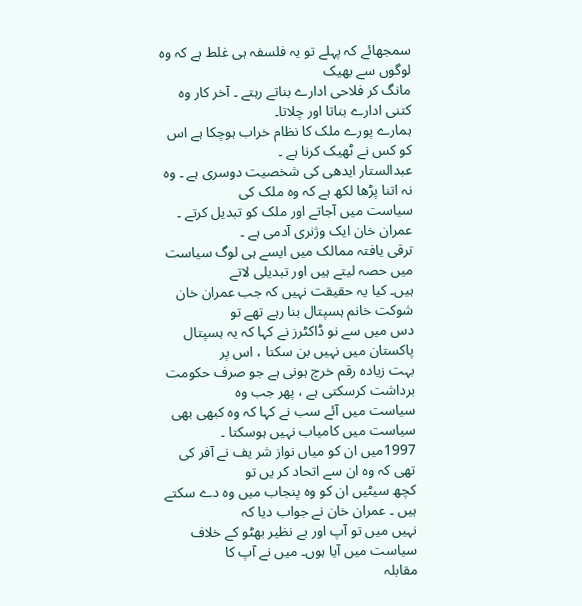سمجھائے کہ پہلے تو یہ فلسفہ ہی غلط ہے کہ وہ لوگوں سے بھیک
مانگ کر فلاحی ادارے بناتے رہتے ۔ آخر کار وہ کتنی ادارے بناتا اور چلاتا۔
ہمارے پورے ملک کا نظام خراب ہوچکا ہے اس کو کس نے ٹھیک کرنا ہے ۔
عبدالستار ایدھی کی شخصیت دوسری ہے ۔ وہ نہ اتنا پڑھا لکھ ہے کہ وہ ملک کی
سیاست میں آجاتے اور ملک کو تبدیل کرتے ۔ عمران خان ایک وژنری آدمی ہے ۔
ترقی یافتہ ممالک میں ایسے ہی لوگ سیاست میں حصہ لیتے ہیں اور تبدیلی لاتے
ہیں۔ کیا یہ حقیقت نہیں کہ جب عمران خان شوکت خانم ہسپتال بنا رہے تھے تو
دس میں سے نو ڈاکٹرز نے کہا کہ یہ ہسپتال پاکستان میں نہیں بن سکتا ، اس پر
بہت زیادہ رقم خرچ ہونی ہے جو صرف حکومت برداشت کرسکتی ہے ، پھر جب وہ
سیاست میں آئے سب نے کہا کہ وہ کبھی بھی سیاست میں کامیاب نہیں ہوسکتا ۔
1997میں ان کو میاں نواز شر یف نے آفر کی تھی کہ وہ ان سے اتحاد کر یں تو
کچھ سیٹیں ان کو وہ پنجاب میں وہ دے سکتے ہیں ۔ عمران خان نے جواب دیا کہ
نہیں میں تو آپ اور بے نظیر بھٹو کے خلاف سیاست میں آیا ہوں۔ میں نے آپ کا
مقابلہ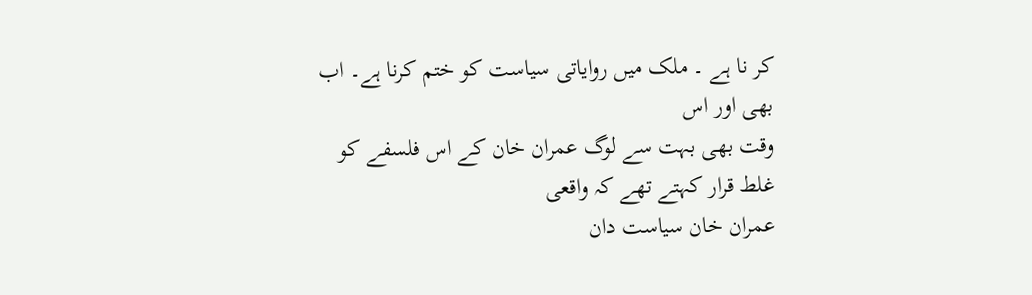کر نا ہے ۔ ملک میں روایاتی سیاست کو ختم کرنا ہے۔ اب بھی اور اس
وقت بھی بہت سے لوگ عمران خان کے اس فلسفے کو غلط قرار کہتے تھے کہ واقعی
عمران خان سیاست دان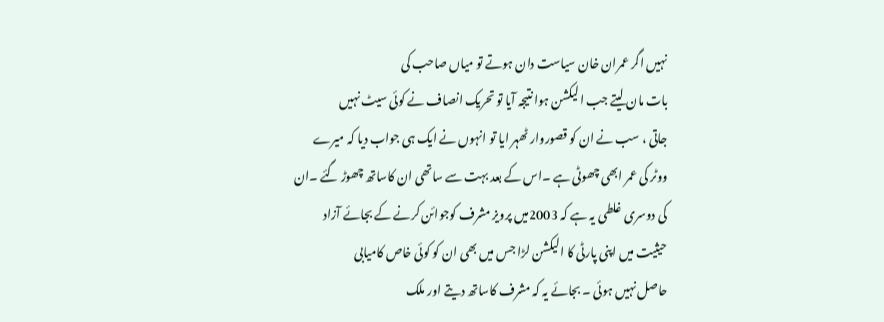نہیں اگر عمران خان سیاست دان ہوتے تو میاں صاحب کی
بات مان لیتے جب الیکشن ہوا نتیجہ آیا تو تحریک انصاف نے کوئی سیٹ نہیں
جاتی ، سب نے ان کو قصوروار ٹھہر ایا تو انہوں نے ایک ہی جواب دیا کہ میرے
ووٹر کی عمر ابھی چھوٹی ہے ۔اس کے بعد بہت سے ساتھی ان کاساتھ چھوڑ گئے ۔ان
کی دوسری غلطی یہ ہے کہ 2003میں پرویز مشرف کوجوائن کرنے کے بجائے آزاد
حیثیت میں اپنی پارٹی کا الیکشن لڑا جس میں بھی ان کو کوئی خاص کامیابی
حاصل نہیں ہوئی ۔ بجائے یہ کہ مشرف کاساتھ دیتے اور ملک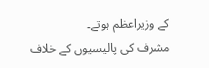کے وزیراعظم ہوتے۔
مشرف کی پالیسیوں کے خلاف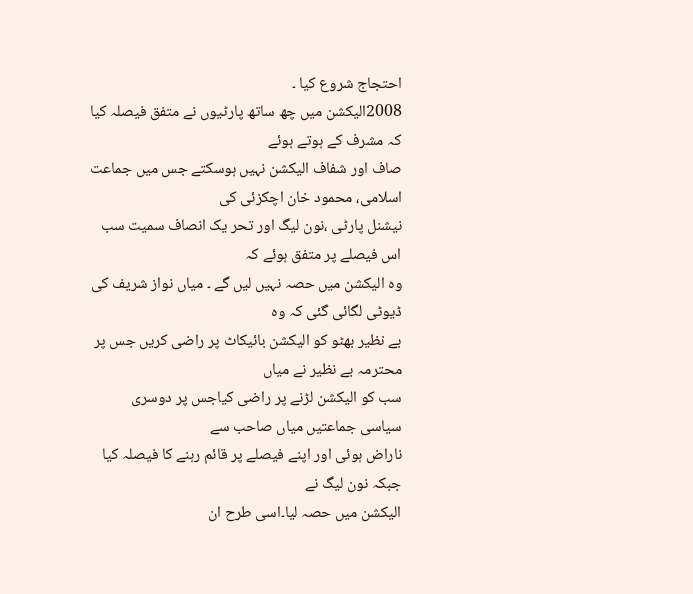احتجاج شروع کیا ۔
2008الیکشن میں چھ ساتھ پارٹیوں نے متفق فیصلہ کیا کہ مشرف کے ہوتے ہوئے
صاف اور شفاف الیکشن نہیں ہوسکتے جس میں جماعت اسلامی، محمود خان اچکزئی کی
نیشنل پارٹی ،نون لیگ اور تحر یک انصاف سمیت سب اس فیصلے پر متفق ہوئے کہ
وہ الیکشن میں حصہ نہیں لیں گے ۔ میاں نواز شریف کی ڈیوٹی لگائی گئی کہ وہ
بے نظیر بھٹو کو الیکشن بائیکاٹ پر راضی کریں جس پر محترمہ بے نظیر نے میاں
سب کو الیکشن لڑنے پر راضی کیاجس پر دوسری سیاسی جماعتیں میاں صاحب سے
ناراض ہوئی اور اپنے فیصلے پر قائم رہنے کا فیصلہ کیا جبکہ نون لیگ نے
الیکشن میں حصہ لیا۔اسی طرح ان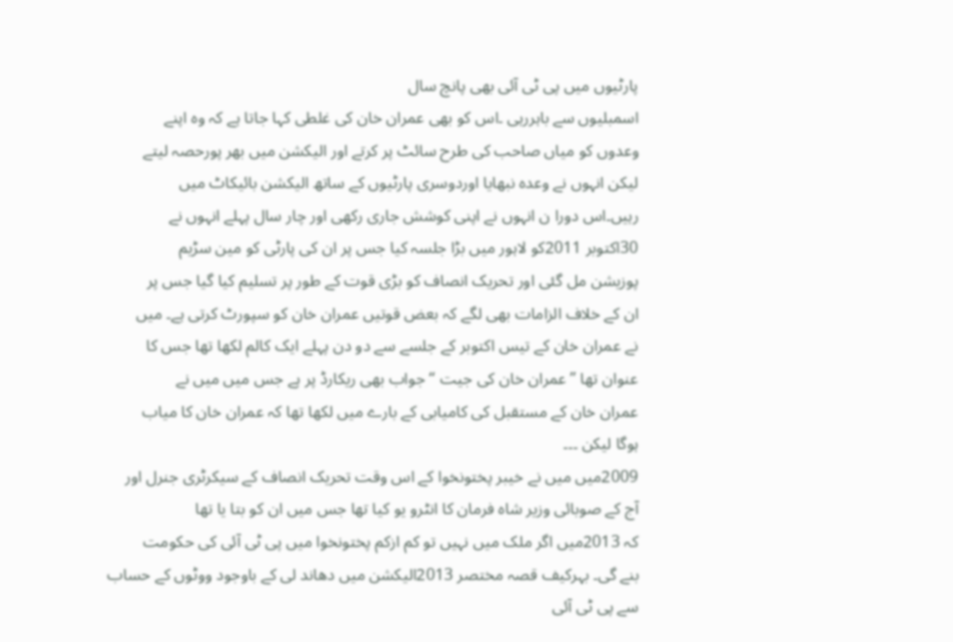پارٹیوں میں پی ٹی آئی بھی پانچ سال
اسمبلیوں سے باہررہی ۔اس کو بھی عمران خان کی غلطی کہا جاتا ہے کہ وہ اپنے
وعدوں کو میاں صاحب کی طرح سائٹ پر کرتے اور الیکشن میں بھر پورحصہ لیتے
لیکن انہوں نے وعدہ نبھایا اوردوسری پارٹیوں کے ساتھ الیکشن بائیکاٹ میں
رہیں۔اس دورا ن انہوں نے اپنی کوشش جاری رکھی اور چار سال پہلے انہوں نے
30اکتوبر 2011کو لاہور میں بڑا جلسہ کیا جس پر ان کی پارٹی کو مین سڑیم
پوزیشن مل گئی اور تحریک انصاف کو بڑی قوت کے طور پر تسلیم کیا گیا جس پر
ان کے خلاف الزامات بھی لگے کہ بعض قوتیں عمران خان کو سپورٹ کرتی ہے۔ میں
نے عمران خان کے تیس اکتوبر کے جلسے سے دو دن پہلے ایک کالم لکھا تھا جس کا
عنوان تھا ’’عمران خان کی جیت ‘‘ جواب بھی ریکارڈ پر ہے جس میں میں نے
عمران خان کے مستقبل کی کامیابی کے بارے میں لکھا تھا کہ عمران خان کا میاب
ہوگا لیکن ۔۔۔
2009میں میں نے خیبر پختونخوا کے اس وقت تحریک انصاف کے سیکرٹری جنرل اور
آج کے صوبائی وزیر شاہ فرمان کا انٹرو یو کیا تھا جس میں ان کو بتا یا تھا
کہ 2013میں اگر ملک میں نہیں تو کم ازکم پختونخوا میں پی ٹی آئی کی حکومت
بنے گی۔ بہرکیف قصہ مختصر 2013الیکشن میں دھاند لی کے باوجود ووٹوں کے حساب
سے پی ٹی آئی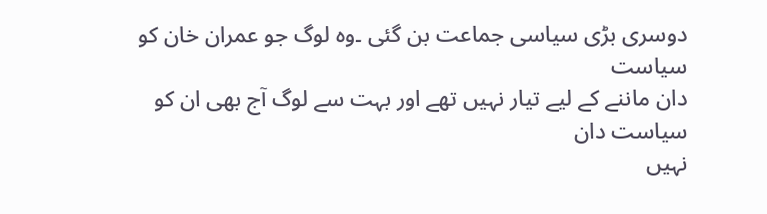دوسری بڑی سیاسی جماعت بن گئی ۔وہ لوگ جو عمران خان کو سیاست
دان ماننے کے لیے تیار نہیں تھے اور بہت سے لوگ آج بھی ان کو سیاست دان
نہیں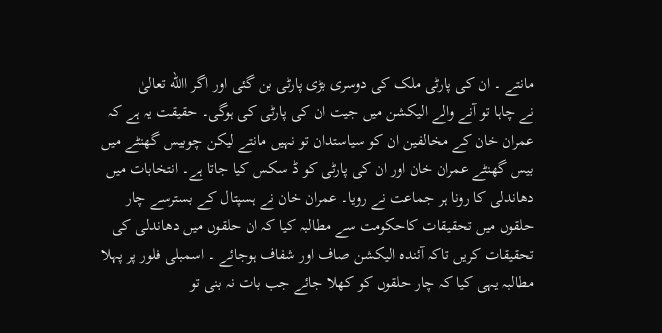مانتے ۔ ان کی پارٹی ملک کی دوسری بڑی پارٹی بن گئی اور اگر االله تعالیٰ
نے چاہا تو آنے والے الیکشن میں جیت ان کی پارٹی کی ہوگی۔ حقیقت یہ ہے کہ
عمران خان کے مخالفین ان کو سیاستدان تو نہیں مانتے لیکن چوبیس گھنٹے میں
بیس گھنٹے عمران خان اور ان کی پارٹی کو ڈ سکس کیا جاتا ہے۔ انتخابات میں
دھاندلی کا رونا ہر جماعت نے رویا۔ عمران خان نے ہسپتال کے بسترسے چار
حلقوں میں تحقیقات کاحکومت سے مطالبہ کیا کہ ان حلقوں میں دھاندلی کی
تحقیقات کریں تاکہ آئندہ الیکشن صاف اور شفاف ہوجائے ۔ اسمبلی فلور پر پہلا
مطالبہ یہی کیا کہ چار حلقوں کو کھلا جائے جب بات نہ بنی تو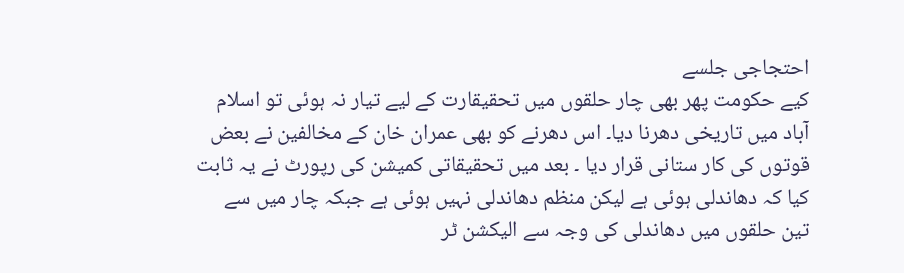احتجاجی جلسے
کیے حکومت پھر بھی چار حلقوں میں تحقیقارت کے لیے تیار نہ ہوئی تو اسلام
آباد میں تاریخی دھرنا دیا۔ اس دھرنے کو بھی عمران خان کے مخالفین نے بعض
قوتوں کی کار ستانی قرار دیا ۔ بعد میں تحقیقاتی کمیشن کی رپورٹ نے یہ ثابت
کیا کہ دھاندلی ہوئی ہے لیکن منظم دھاندلی نہیں ہوئی ہے جبکہ چار میں سے
تین حلقوں میں دھاندلی کی وجہ سے الیکشن ٹر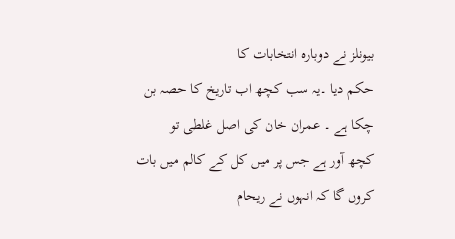بیونلز نے دوبارہ انتخابات کا
حکم دیا ۔یہ سب کچھ اب تاریخ کا حصہ بن چکا ہے ۔ عمران خان کی اصل غلطی تو
کچھ آور ہے جس پر میں کل کے کالم میں بات کروں گا کہ انہوں نے ریحام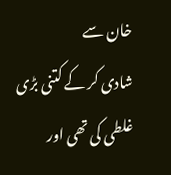خان سے
شادی کر کے کتنی بڑی غلطی کی تھی اور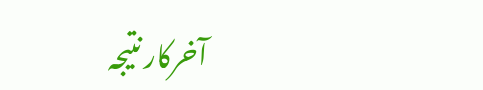آخرکار نتیجہ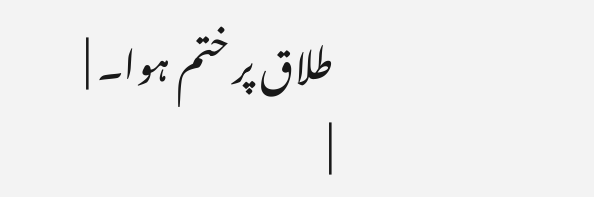طلاق پر ختم ہوا۔ |
|